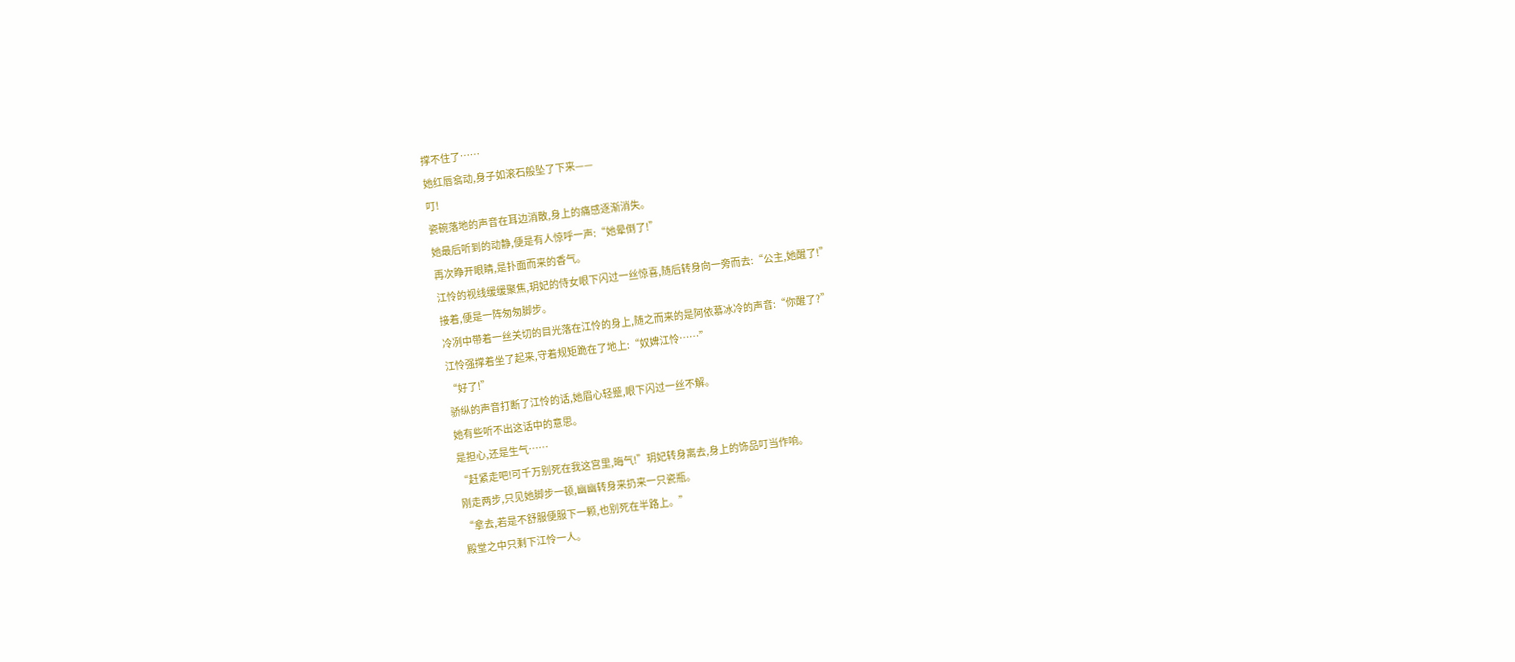撑不住了……
她红唇翕动,身子如滚石般坠了下来——
叮!
瓷碗落地的声音在耳边消散,身上的痛感逐渐消失。
她最后听到的动静,便是有人惊呼一声:“她晕倒了!”
再次睁开眼睛,是扑面而来的香气。
江怜的视线缓缓聚焦,玥妃的侍女眼下闪过一丝惊喜,随后转身向一旁而去:“公主,她醒了!”
接着,便是一阵匆匆脚步。
冷冽中带着一丝关切的目光落在江怜的身上,随之而来的是阿依慕冰冷的声音:“你醒了?”
江怜强撑着坐了起来,守着规矩跪在了地上:“奴婢江怜……”
“好了!”
骄纵的声音打断了江怜的话,她眉心轻蹙,眼下闪过一丝不解。
她有些听不出这话中的意思。
是担心,还是生气……
“赶紧走吧!可千万别死在我这宫里,晦气!”玥妃转身离去,身上的饰品叮当作响。
刚走两步,只见她脚步一顿,幽幽转身来扔来一只瓷瓶。
“拿去,若是不舒服便服下一颗,也别死在半路上。”
殿堂之中只剩下江怜一人。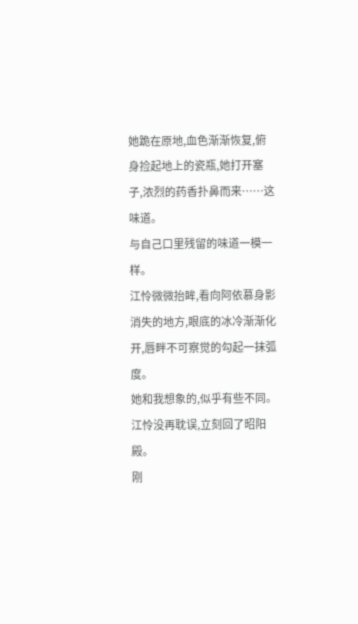她跪在原地,血色渐渐恢复,俯身捡起地上的瓷瓶,她打开塞子,浓烈的药香扑鼻而来……这味道。
与自己口里残留的味道一模一样。
江怜微微抬眸,看向阿依慕身影消失的地方,眼底的冰冷渐渐化开,唇畔不可察觉的勾起一抹弧度。
她和我想象的,似乎有些不同。
江怜没再耽误,立刻回了昭阳殿。
刚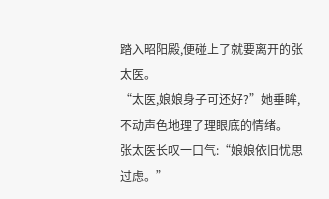踏入昭阳殿,便碰上了就要离开的张太医。
“太医,娘娘身子可还好?”她垂眸,不动声色地理了理眼底的情绪。
张太医长叹一口气:“娘娘依旧忧思过虑。”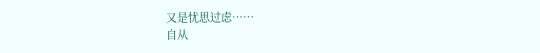又是忧思过虑……
自从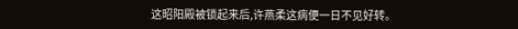这昭阳殿被锁起来后,许燕柔这病便一日不见好转。